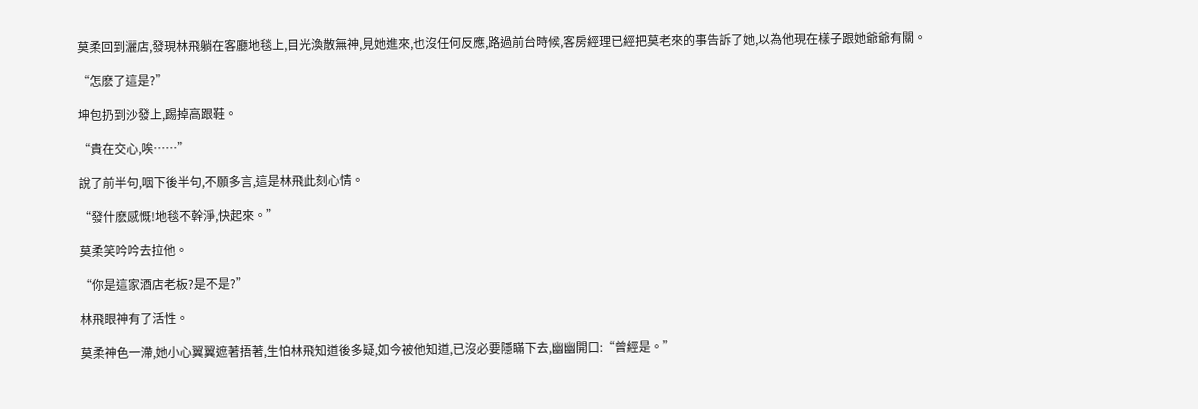莫柔回到灑店,發現林飛躺在客廳地毯上,目光渙散無神,見她進來,也沒任何反應,路過前台時候,客房經理已經把莫老來的事告訴了她,以為他現在樣子跟她爺爺有關。

“怎麽了這是?”

坤包扔到沙發上,踢掉高跟鞋。

“貴在交心,唉……”

說了前半句,咽下後半句,不願多言,這是林飛此刻心情。

“發什麽感慨!地毯不幹淨,快起來。”

莫柔笑吟吟去拉他。

“你是這家酒店老板?是不是?”

林飛眼神有了活性。

莫柔神色一滯,她小心翼翼遮著捂著,生怕林飛知道後多疑,如今被他知道,已沒必要隱瞞下去,幽幽開口:“曾經是。”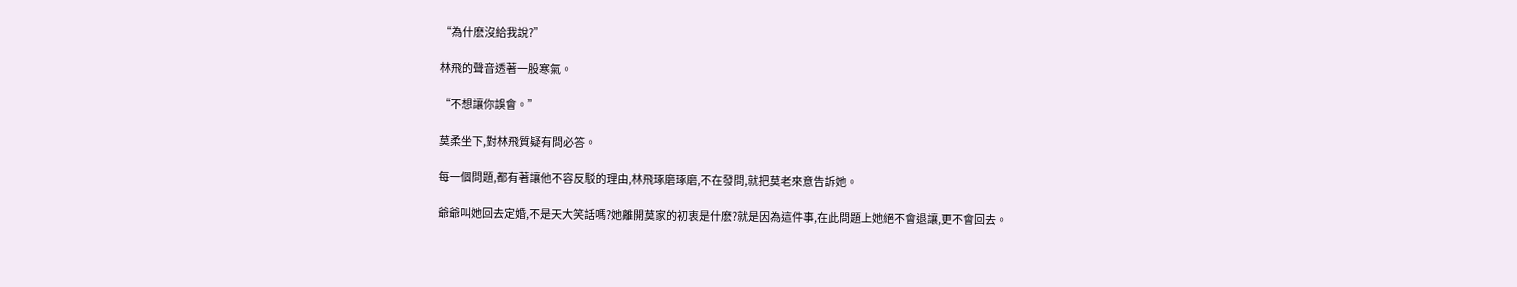“為什麽沒給我說?”

林飛的聲音透著一股寒氣。

“不想讓你誤會。”

莫柔坐下,對林飛質疑有問必答。

每一個問題,都有著讓他不容反駁的理由,林飛琢磨琢磨,不在發問,就把莫老來意告訴她。

爺爺叫她回去定婚,不是天大笑話嗎?她離開莫家的初衷是什麽?就是因為這件事,在此問題上她絕不會退讓,更不會回去。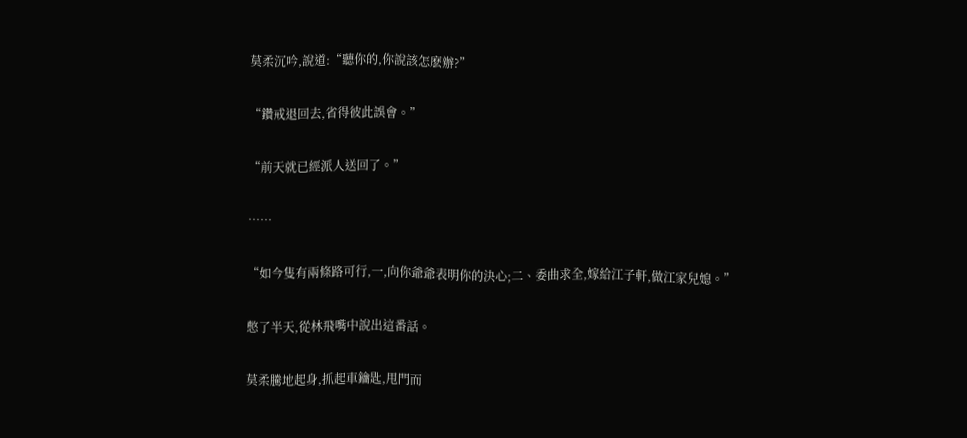莫柔沉吟,說道:“聽你的,你說該怎麽辦?”

“鑽戒退回去,省得彼此誤會。”

“前天就已經派人送回了。”

……

“如今隻有兩條路可行,一,向你爺爺表明你的決心;二、委曲求全,嫁給江子軒,做江家兒媳。”

憋了半天,從林飛嘴中說出這番話。

莫柔騰地起身,抓起車鑰匙,甩門而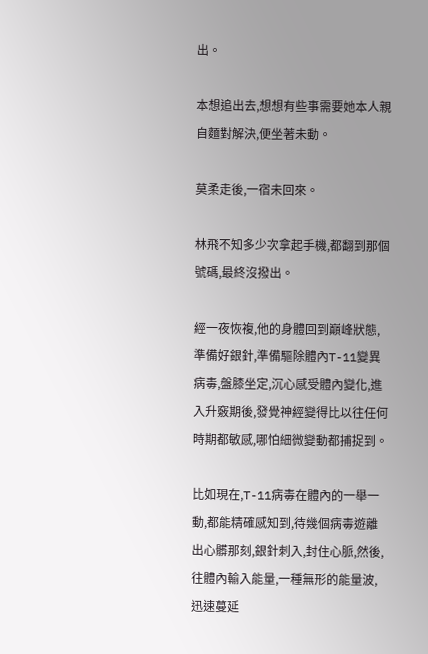出。

本想追出去,想想有些事需要她本人親自麵對解決,便坐著未動。

莫柔走後,一宿未回來。

林飛不知多少次拿起手機,都翻到那個號碼,最終沒撥出。

經一夜恢複,他的身體回到巔峰狀態,準備好銀針,準備驅除體內T-11變異病毒,盤膝坐定,沉心感受體內變化,進入升竅期後,發覺神經變得比以往任何時期都敏感,哪怕細微變動都捕捉到。

比如現在,T-11病毒在體內的一舉一動,都能精確感知到,待幾個病毒遊離出心髒那刻,銀針刺入,封住心脈,然後,往體內輸入能量,一種無形的能量波,迅速蔓延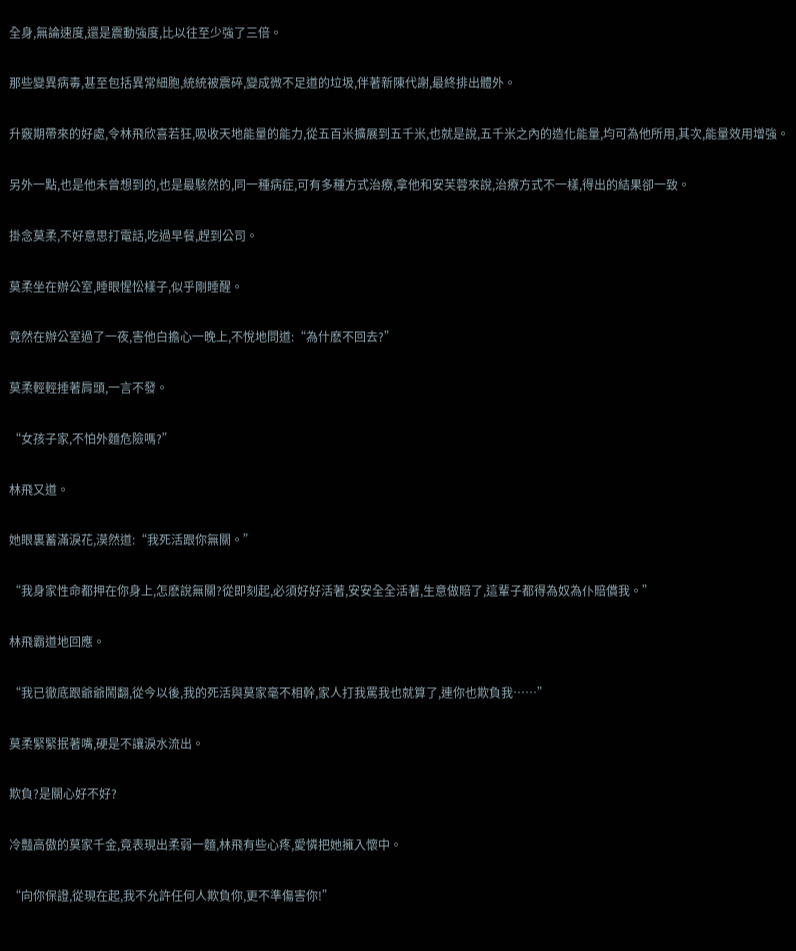全身,無論速度,還是震動強度,比以往至少強了三倍。

那些變異病毒,甚至包括異常細胞,統統被震碎,變成微不足道的垃圾,伴著新陳代謝,最終排出體外。

升竅期帶來的好處,令林飛欣喜若狂,吸收天地能量的能力,從五百米擴展到五千米,也就是說,五千米之內的造化能量,均可為他所用,其次,能量效用增強。

另外一點,也是他未曾想到的,也是最駭然的,同一種病症,可有多種方式治療,拿他和安芙蓉來說,治療方式不一樣,得出的結果卻一致。

掛念莫柔,不好意思打電話,吃過早餐,趕到公司。

莫柔坐在辦公室,睡眼惺忪樣子,似乎剛睡醒。

竟然在辦公室過了一夜,害他白擔心一晚上,不悅地問道:“為什麽不回去?”

莫柔輕輕捶著肩頭,一言不發。

“女孩子家,不怕外麵危險嗎?”

林飛又道。

她眼裏蓄滿淚花,漠然道:“我死活跟你無關。”

“我身家性命都押在你身上,怎麽說無關?從即刻起,必須好好活著,安安全全活著,生意做賠了,這輩子都得為奴為仆賠償我。”

林飛霸道地回應。

“我已徹底跟爺爺鬧翻,從今以後,我的死活與莫家毫不相幹,家人打我罵我也就算了,連你也欺負我……”

莫柔緊緊抿著嘴,硬是不讓淚水流出。

欺負?是關心好不好?

冷豔高傲的莫家千金,竟表現出柔弱一麵,林飛有些心疼,愛憐把她擁入懷中。

“向你保證,從現在起,我不允許任何人欺負你,更不準傷害你!”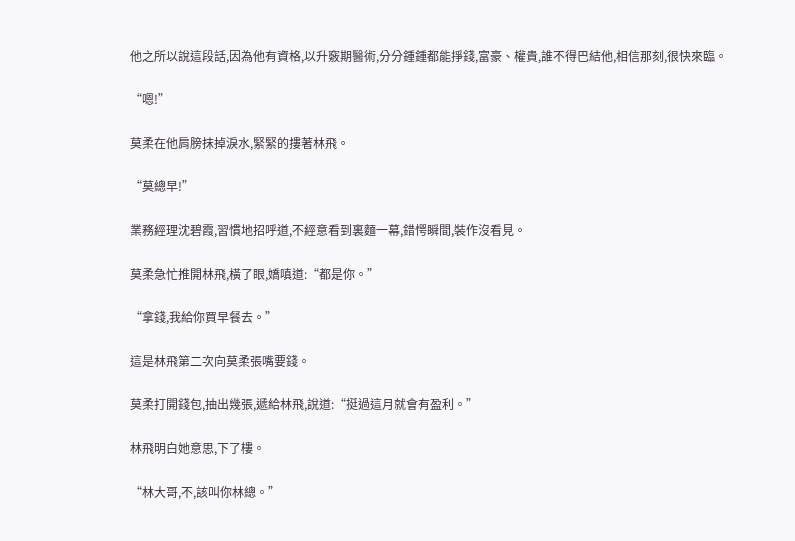他之所以說這段話,因為他有資格,以升竅期醫術,分分鍾鍾都能掙錢,富豪、權貴,誰不得巴結他,相信那刻,很快來臨。

“嗯!”

莫柔在他肩膀抹掉淚水,緊緊的摟著林飛。

“莫總早!”

業務經理沈碧霞,習慣地招呼道,不經意看到裏麵一幕,錯愕瞬間,裝作沒看見。

莫柔急忙推開林飛,橫了眼,嬌嗔道:“都是你。”

“拿錢,我給你買早餐去。”

這是林飛第二次向莫柔張嘴要錢。

莫柔打開錢包,抽出幾張,遞給林飛,說道:“挺過這月就會有盈利。”

林飛明白她意思,下了樓。

“林大哥,不,該叫你林總。”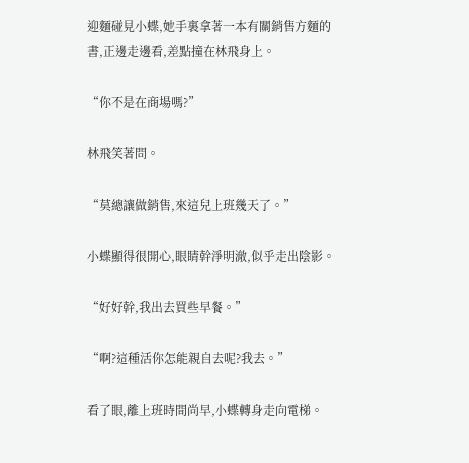迎麵碰見小蝶,她手裏拿著一本有關銷售方麵的書,正邊走邊看,差點撞在林飛身上。

“你不是在商場嗎?”

林飛笑著問。

“莫總讓做銷售,來這兒上班幾天了。”

小蝶顯得很開心,眼睛幹淨明澈,似乎走出陰影。

“好好幹,我出去買些早餐。”

“啊?這種活你怎能親自去呢?我去。”

看了眼,離上班時間尚早,小蝶轉身走向電梯。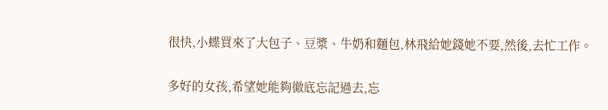很快,小蝶買來了大包子、豆漿、牛奶和麵包,林飛給她錢她不要,然後,去忙工作。

多好的女孩,希望她能夠徹底忘記過去,忘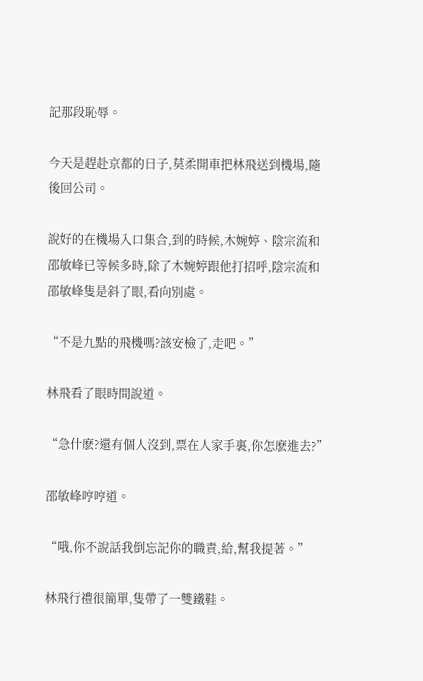記那段恥辱。

今天是趕赴京都的日子,莫柔開車把林飛送到機場,隨後回公司。

說好的在機場入口集合,到的時候,木婉婷、陰宗流和邵敏峰已等候多時,除了木婉婷跟他打招呼,陰宗流和邵敏峰隻是斜了眼,看向別處。

“不是九點的飛機嗎?該安檢了,走吧。”

林飛看了眼時間說道。

“急什麽?還有個人沒到,票在人家手裏,你怎麽進去?”

邵敏峰哼哼道。

“哦,你不說話我倒忘記你的職責,給,幫我提著。”

林飛行禮很簡單,隻帶了一雙鐵鞋。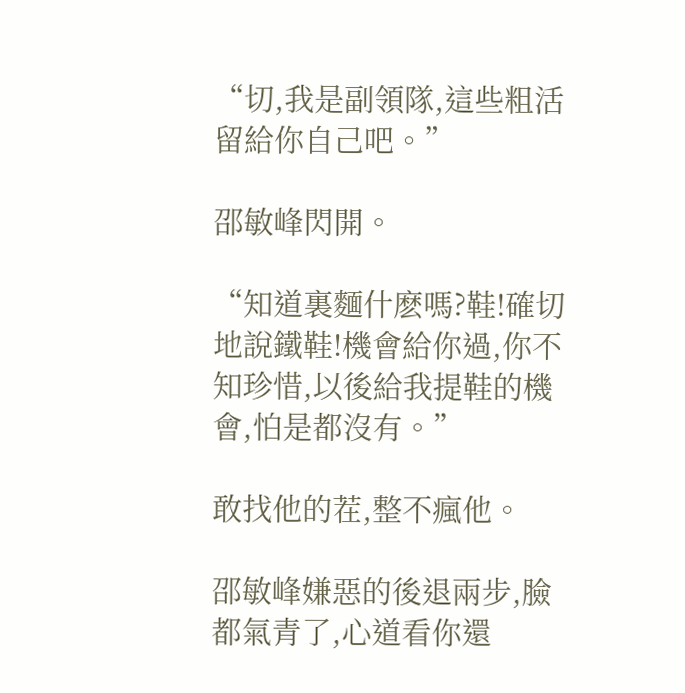“切,我是副領隊,這些粗活留給你自己吧。”

邵敏峰閃開。

“知道裏麵什麽嗎?鞋!確切地說鐵鞋!機會給你過,你不知珍惜,以後給我提鞋的機會,怕是都沒有。”

敢找他的茬,整不瘋他。

邵敏峰嫌惡的後退兩步,臉都氣青了,心道看你還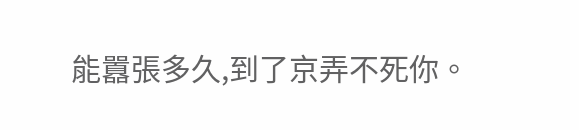能囂張多久,到了京弄不死你。